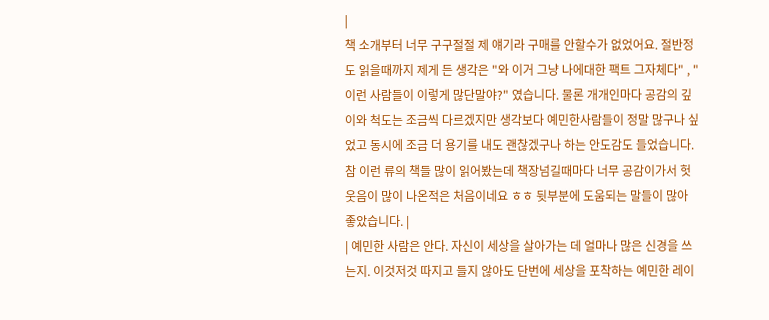|
책 소개부터 너무 구구절절 제 얘기라 구매를 안할수가 없었어요. 절반정도 읽을때까지 제게 든 생각은 "와 이거 그냥 나에대한 팩트 그자체다" , "이런 사람들이 이렇게 많단말야?" 였습니다. 물론 개개인마다 공감의 깊이와 척도는 조금씩 다르겠지만 생각보다 예민한사람들이 정말 많구나 싶었고 동시에 조금 더 용기를 내도 괜찮겠구나 하는 안도감도 들었습니다. 참 이런 류의 책들 많이 읽어봤는데 책장넘길때마다 너무 공감이가서 헛웃음이 많이 나온적은 처음이네요 ㅎㅎ 뒷부분에 도움되는 말들이 많아 좋았습니다. |
| 예민한 사람은 안다. 자신이 세상을 살아가는 데 얼마나 많은 신경을 쓰는지. 이것저것 따지고 들지 않아도 단번에 세상을 포착하는 예민한 레이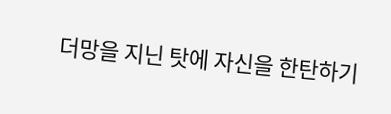더망을 지닌 탓에 자신을 한탄하기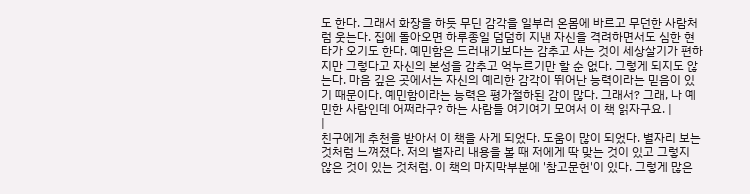도 한다. 그래서 화장을 하듯 무딘 감각을 일부러 온몸에 바르고 무던한 사람처럼 웃는다. 집에 돌아오면 하루종일 덤덤히 지낸 자신을 격려하면서도 심한 현타가 오기도 한다. 예민함은 드러내기보다는 감추고 사는 것이 세상살기가 편하지만 그렇다고 자신의 본성을 감추고 억누르기만 할 순 없다. 그렇게 되지도 않는다. 마음 깊은 곳에서는 자신의 예리한 감각이 뛰어난 능력이라는 믿음이 있기 때문이다. 예민함이라는 능력은 평가절하된 감이 많다. 그래서? 그래, 나 예민한 사람인데 어쩌라구? 하는 사람들 여기여기 모여서 이 책 읽자구요. |
|
친구에게 추천을 받아서 이 책을 사게 되었다. 도움이 많이 되었다. 별자리 보는 것처럼 느껴졌다. 저의 별자리 내용을 볼 때 저에게 딱 맞는 것이 있고 그렇지 않은 것이 있는 것처럼. 이 책의 마지막부분에 '참고문헌'이 있다. 그렇게 많은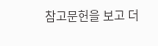참고문헌을 보고 더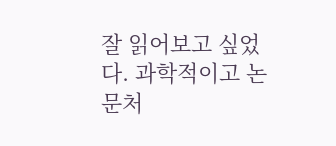잘 읽어보고 싶었다. 과학적이고 논문처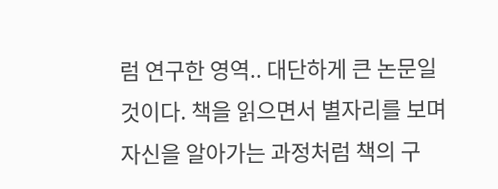럼 연구한 영역.. 대단하게 큰 논문일 것이다. 책을 읽으면서 별자리를 보며 자신을 알아가는 과정처럼 책의 구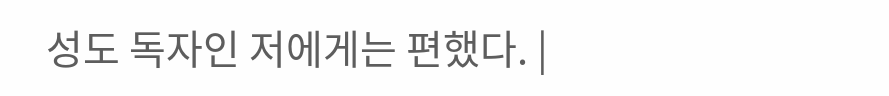성도 독자인 저에게는 편했다. |